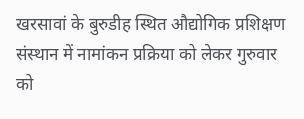खरसावां के बुरुडीह स्थित औद्योगिक प्रशिक्षण संस्थान में नामांकन प्रक्रिया को लेकर गुरुवार को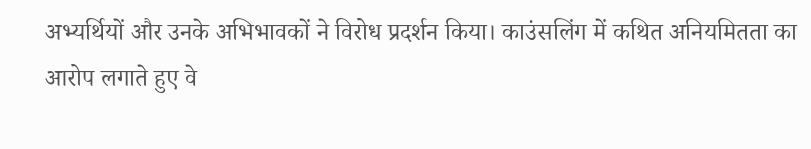अभ्यर्थियों और उनके अभिभावकों ने विरोध प्रदर्शन किया। काउंसलिंग में कथित अनियमितता का आरोप लगाते हुए वे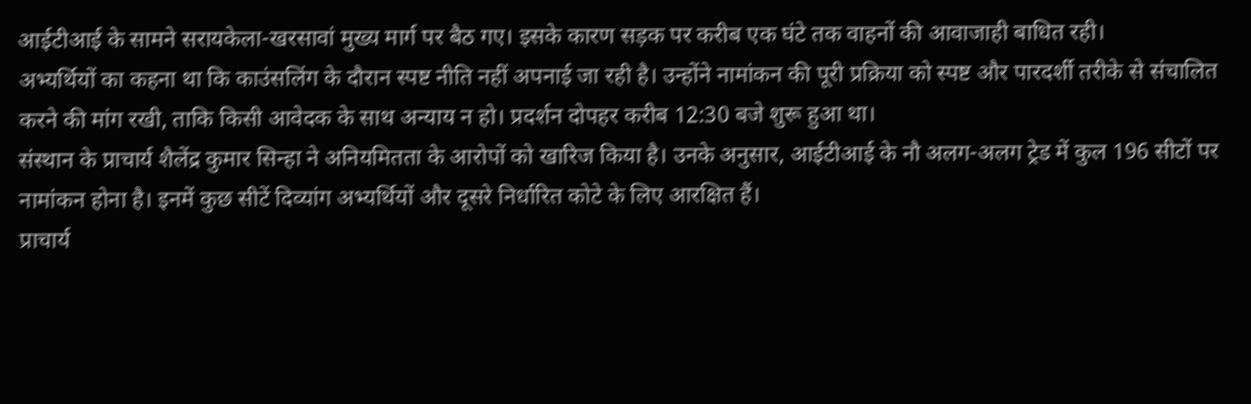आईटीआई के सामने सरायकेला-खरसावां मुख्य मार्ग पर बैठ गए। इसके कारण सड़क पर करीब एक घंटे तक वाहनों की आवाजाही बाधित रही।
अभ्यर्थियों का कहना था कि काउंसलिंग के दौरान स्पष्ट नीति नहीं अपनाई जा रही है। उन्होंने नामांकन की पूरी प्रक्रिया को स्पष्ट और पारदर्शी तरीके से संचालित करने की मांग रखी, ताकि किसी आवेदक के साथ अन्याय न हो। प्रदर्शन दोपहर करीब 12:30 बजे शुरू हुआ था।
संस्थान के प्राचार्य शैलेंद्र कुमार सिन्हा ने अनियमितता के आरोपों को खारिज किया है। उनके अनुसार, आईटीआई के नौ अलग-अलग ट्रेड में कुल 196 सीटों पर नामांकन होना है। इनमें कुछ सीटें दिव्यांग अभ्यर्थियों और दूसरे निर्धारित कोटे के लिए आरक्षित हैं।
प्राचार्य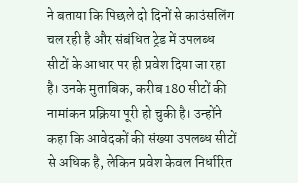ने बताया कि पिछले दो दिनों से काउंसलिंग चल रही है और संबंधित ट्रेड में उपलब्ध सीटों के आधार पर ही प्रवेश दिया जा रहा है। उनके मुताबिक, करीब 180 सीटों की नामांकन प्रक्रिया पूरी हो चुकी है। उन्होंने कहा कि आवेदकों की संख्या उपलब्ध सीटों से अधिक है, लेकिन प्रवेश केवल निर्धारित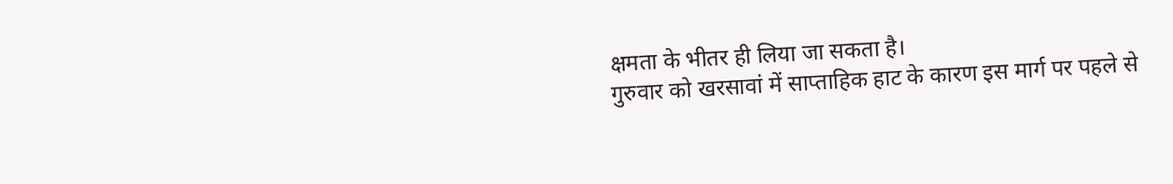क्षमता के भीतर ही लिया जा सकता है।
गुरुवार को खरसावां में साप्ताहिक हाट के कारण इस मार्ग पर पहले से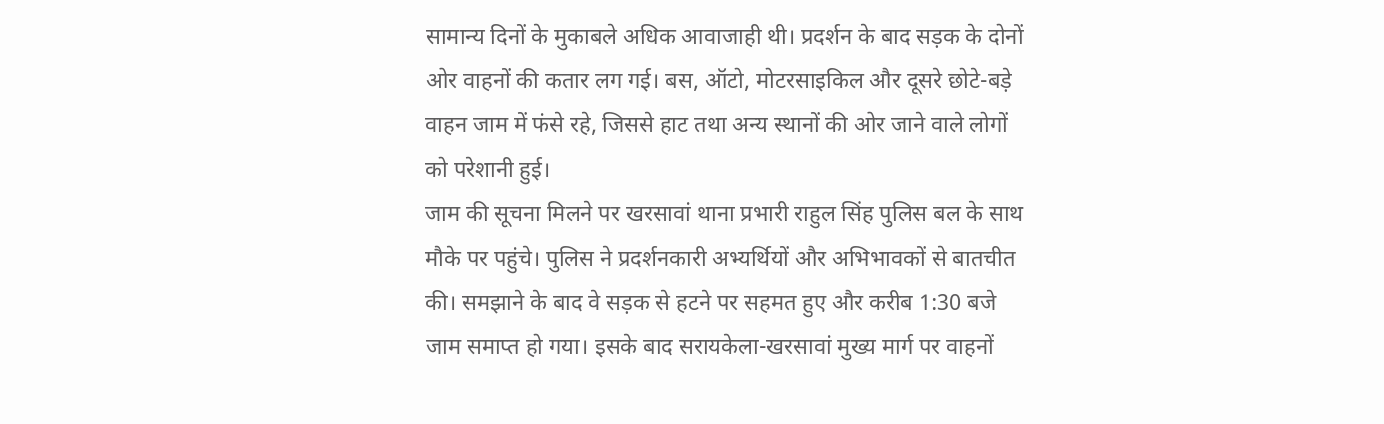सामान्य दिनों के मुकाबले अधिक आवाजाही थी। प्रदर्शन के बाद सड़क के दोनों ओर वाहनों की कतार लग गई। बस, ऑटो, मोटरसाइकिल और दूसरे छोटे-बड़े वाहन जाम में फंसे रहे, जिससे हाट तथा अन्य स्थानों की ओर जाने वाले लोगों को परेशानी हुई।
जाम की सूचना मिलने पर खरसावां थाना प्रभारी राहुल सिंह पुलिस बल के साथ मौके पर पहुंचे। पुलिस ने प्रदर्शनकारी अभ्यर्थियों और अभिभावकों से बातचीत की। समझाने के बाद वे सड़क से हटने पर सहमत हुए और करीब 1:30 बजे जाम समाप्त हो गया। इसके बाद सरायकेला-खरसावां मुख्य मार्ग पर वाहनों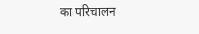का परिचालन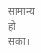सामान्य हो सका।